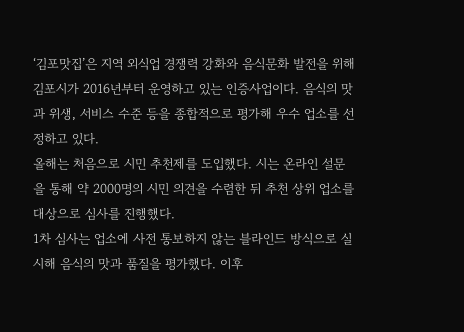‘김포맛집’은 지역 외식업 경쟁력 강화와 음식문화 발전을 위해 김포시가 2016년부터 운영하고 있는 인증사업이다. 음식의 맛과 위생, 서비스 수준 등을 종합적으로 평가해 우수 업소를 선정하고 있다.
올해는 처음으로 시민 추천제를 도입했다. 시는 온라인 설문을 통해 약 2000명의 시민 의견을 수렴한 뒤 추천 상위 업소를 대상으로 심사를 진행했다.
1차 심사는 업소에 사전 통보하지 않는 블라인드 방식으로 실시해 음식의 맛과 품질을 평가했다. 이후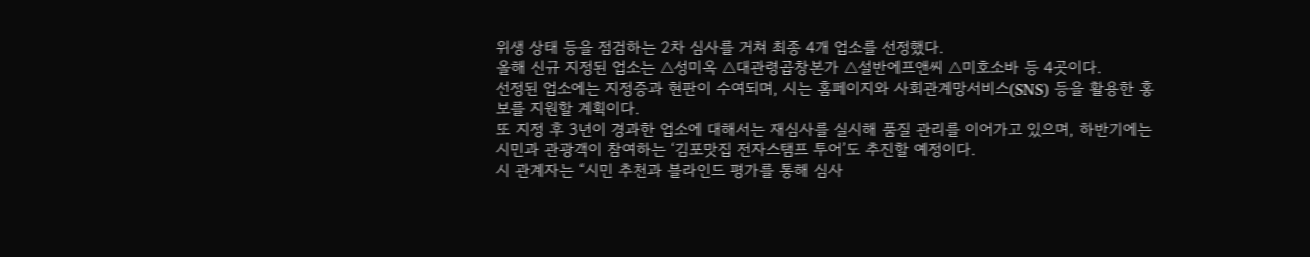위생 상태 등을 점검하는 2차 심사를 거쳐 최종 4개 업소를 선정했다.
올해 신규 지정된 업소는 △성미옥 △대관령곱창본가 △설반에프앤씨 △미호소바 등 4곳이다.
선정된 업소에는 지정증과 현판이 수여되며, 시는 홈페이지와 사회관계망서비스(SNS) 등을 활용한 홍보를 지원할 계획이다.
또 지정 후 3년이 경과한 업소에 대해서는 재심사를 실시해 품질 관리를 이어가고 있으며, 하반기에는 시민과 관광객이 참여하는 ‘김포맛집 전자스탬프 투어’도 추진할 예정이다.
시 관계자는 “시민 추천과 블라인드 평가를 통해 심사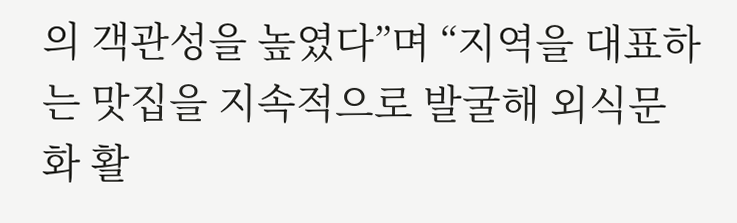의 객관성을 높였다”며 “지역을 대표하는 맛집을 지속적으로 발굴해 외식문화 활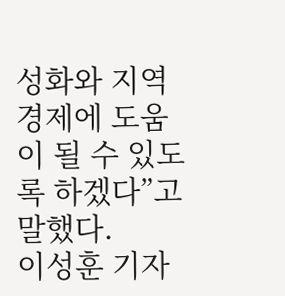성화와 지역경제에 도움이 될 수 있도록 하겠다”고 말했다.
이성훈 기자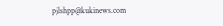pjlshpp@kukinews.com